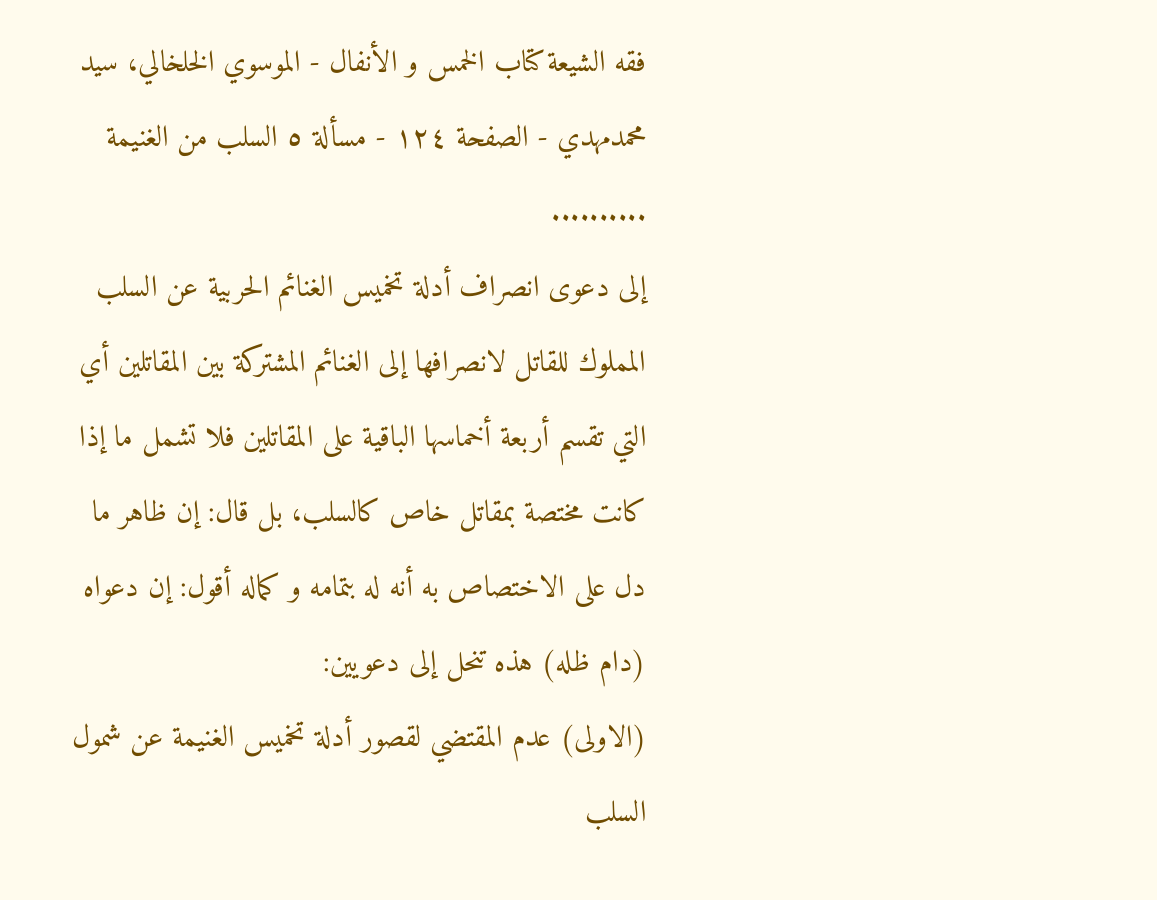فقه الشيعة كتاب الخمس و الأنفال - الموسوي الخلخالي، سيد محمدمهدي - الصفحة ١٢٤ - مسألة ٥ السلب من الغنيمة
..........
إلى دعوى انصراف أدلة تخميس الغنائم الحربية عن السلب المملوك للقاتل لانصرافها إلى الغنائم المشتركة بين المقاتلين أي التي تقسم أربعة أخماسها الباقية على المقاتلين فلا تشمل ما إذا كانت مختصة بمقاتل خاص كالسلب، بل قال: إن ظاهر ما دل على الاختصاص به أنه له بتمامه و كماله أقول: إن دعواه (دام ظله) هذه تنحل إلى دعويين:
(الاولى) عدم المقتضي لقصور أدلة تخميس الغنيمة عن شمول السلب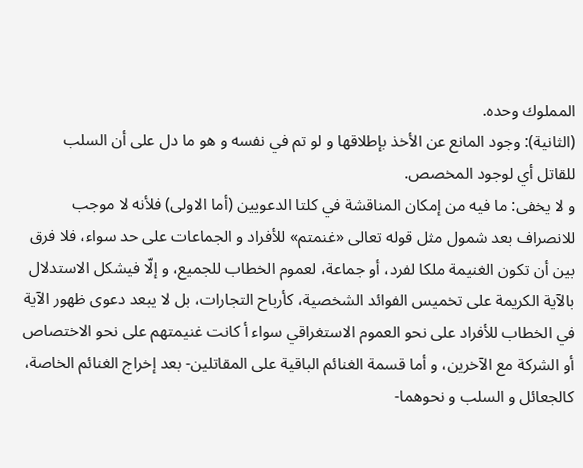المملوك وحده.
(الثانية): وجود المانع عن الأخذ بإطلاقها و لو تم في نفسه و هو ما دل على أن السلب للقاتل أي لوجود المخصص.
و لا يخفى: ما فيه من إمكان المناقشة في كلتا الدعويين (أما الاولى) فلأنه لا موجب للانصراف بعد شمول مثل قوله تعالى «غنمتم» للأفراد و الجماعات على حد سواء، فلا فرق بين أن تكون الغنيمة ملكا لفرد، أو جماعة، لعموم الخطاب للجميع، و إلّا فيشكل الاستدلال بالآية الكريمة على تخميس الفوائد الشخصية، كأرباح التجارات، بل لا يبعد دعوى ظهور الآية في الخطاب للأفراد على نحو العموم الاستغراقي سواء أ كانت غنيمتهم على نحو الاختصاص أو الشركة مع الآخرين، و أما قسمة الغنائم الباقية على المقاتلين- بعد إخراج الغنائم الخاصة، كالجعائل و السلب و نحوهما-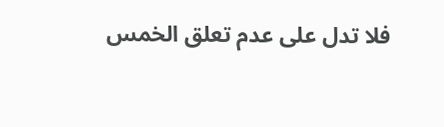فلا تدل على عدم تعلق الخمس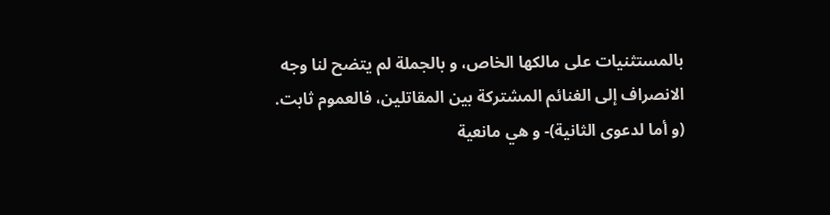بالمستثنيات على مالكها الخاص، و بالجملة لم يتضح لنا وجه الانصراف إلى الغنائم المشتركة بين المقاتلين، فالعموم ثابت.
(و أما لدعوى الثانية)- و هي مانعية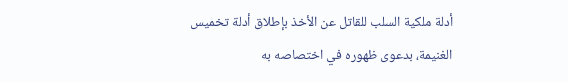أدلة ملكية السلب للقاتل عن الأخذ بإطلاق أدلة تخميس الغنيمة، بدعوى ظهوره في اختصاصه به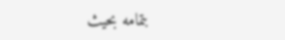بتمامه بحيث